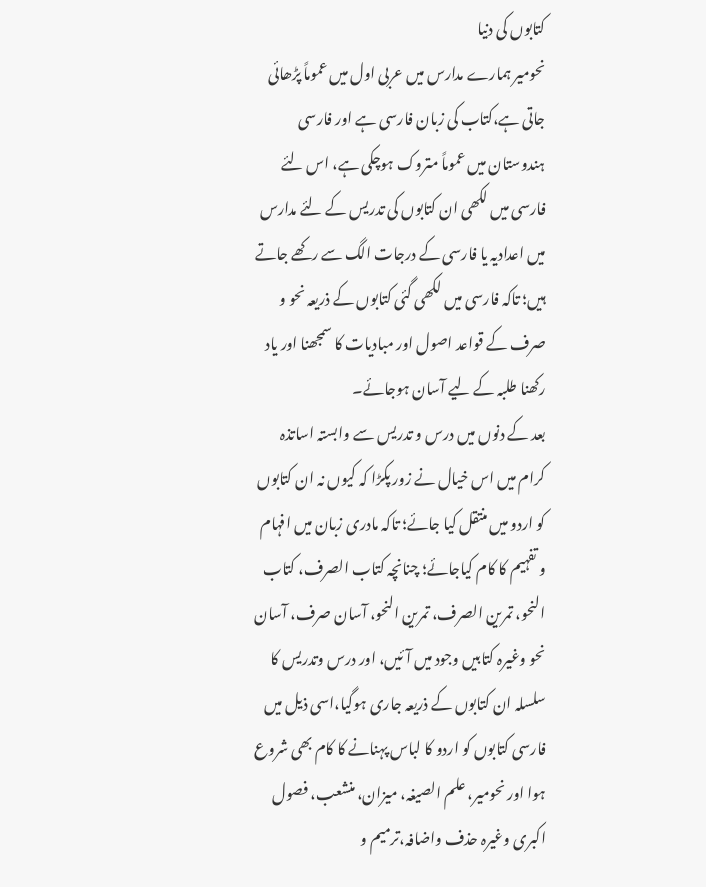کتابوں کی دنیا
نحومیر ہمارے مدارس میں عربی اول میں عموماً پڑھائی جاتی ہے،کتاب کی زبان فارسی ہے اور فارسی ہندوستان میں عموماً متروک ہوچکی ہے، اس لئے فارسی میں لکھی ان کتابوں کی تدریس کے لئے مدارس میں اعدادیہ یا فارسی کے درجات الگ سے رکھے جاتے ہیں؛ تاکہ فارسی میں لکھی گئی کتابوں کے ذریعہ نحو و صرف کے قواعد اصول اور مبادیات کا سمجھنا اور یاد رکھنا طلبہ کے لیے آسان ہوجائے۔
بعد کے دنوں میں درس و تدریس سے وابستہ اساتذہ کرام میں اس خیال نے زور پکڑا کہ کیوں نہ ان کتابوں کو اردو میں منتقل کیا جائے؛ تاکہ مادری زبان میں افہام و تفہیم کا کام کیاجائے؛ چنانچہ کتاب الصرف، کتاب النحو، تمرین الصرف، تمرین النحو، آسان صرف، آسان نحو وغیرہ کتابیں وجود میں آئیں، اور درس وتدریس کا سلسلہ ان کتابوں کے ذریعہ جاری ہوگیا،اسی ذیل میں فارسی کتابوں کو اردو کا لباس پہنانے کا کام بھی شروع ہوا اور نحومیر، علم الصیغہ، میزان، منشعب، فصول اکبری وغیرہ حذف واضافہ،ترمیم و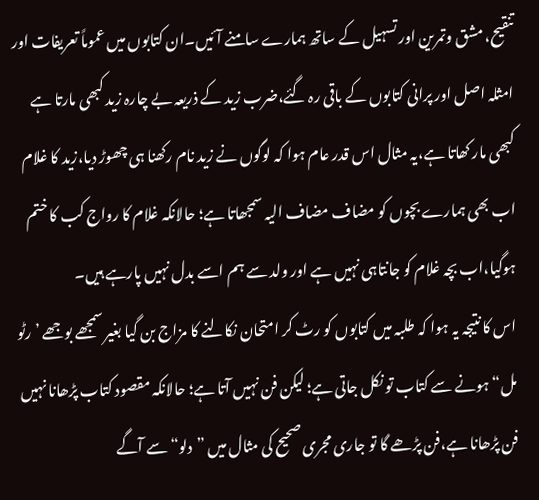تنقیح، مشق وتمرین اور تسہیل کے ساتھ ہمارے سامنے آئیں۔ان کتابوں میں عموماً تعریفات اور امثلہ اصل اور پرانی کتابوں کے باقی رہ گئے،ضرب زید کے ذریعہ بے چارہ زید کبھی مارتا ہے کبھی مار کھاتا ہے،یہ مثال اس قدر عام ہوا کہ لوگوں نے زید نام رکھنا ہی چھوڑ دیا،زید کا غلام اب بھی ہمارے بچوں کو مضاف مضاف الیہ سمجھاتا ہے؛ حالانکہ غلام کا رواج کب کا ختم ہوگیا،اب بچہ غلام کو جانتاہی نہیں ہے اور ولد سے ہم اسے بدل نہیں پارہے ہیں۔
اس کا نتیجہ یہ ہوا کہ طلبہ میں کتابوں کو رٹ کر امتحان نکالنے کا مزاج بن گیا بغیر سمجھے بوجھے ’رٹو مل“ ہونے سے کتاب تو نکل جاتی ہے؛ لیکن فن نہیں آتا ہے؛ حالانکہ مقصود کتاب پڑھانا نہیں فن پڑھانا ہے،فن پڑھے گا تو جاری مجری صحیح کی مثال میں ”دلو“ سے آگے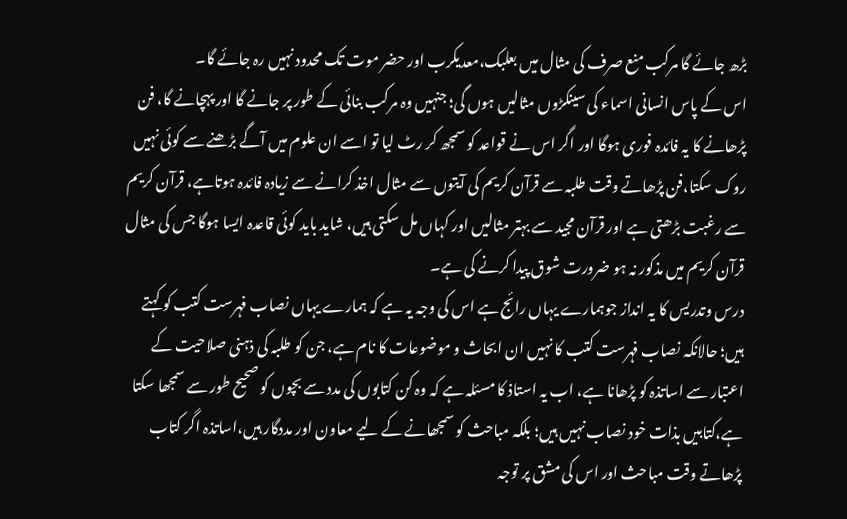بڑھ جائے گا مرکب منع صرف کی مثال میں بعلبک،معدیکرب اور حضر موت تک محدود نہیں رہ جائے گا۔
اس کے پاس انسانی اسماء کی سینکڑوں مثالیں ہوں گی؛ جنہیں وہ مرکب بنائی کے طور پر جانے گا اور پہچانے گا، فن پڑھانے کا یہ فائدہ فوری ہوگا اور اگر اس نے قواعد کو سمجھ کر رٹ لیا تو اسے ان علوم میں آگے بڑھنے سے کوئی نہیں روک سکتا،فن پڑھاتے وقت طلبہ سے قرآن کریم کی آیتوں سے مثال اخذ کرانے سے زیادہ فائدہ ہوتاہے، قرآن کریم سے رغبت بڑھتی ہے اور قرآن مجید سے بہتر مثالیں اور کہاں مل سکتی ہیں، شاید باید کوئی قاعدہ ایسا ہوگا جس کی مثال قرآن کریم میں مذکور نہ ہو ضرورت شوق پیدا کرنے کی ہے۔
درس وتدریس کا یہ انداز جوہمارے یہاں رائج ہے اس کی وجہ یہ ہے کہ ہمارے یہاں نصاب فہرست کتب کو کہتے ہیں؛ حالانکہ نصاب فہرست کتب کا نہیں ان ابحاث و موضوعات کا نام ہے، جن کو طلبہ کی ذہنی صلاحیت کے اعتبار سے اساتذہ کو پڑھانا ہے، اب یہ استاذ کا مسئلہ ہے کہ وہ کن کتابوں کی مدد سے بچوں کو صحیح طور سے سمجھا سکتا ہے،کتابیں بذات خود نصاب نہیں ہیں؛ بلکہ مباحث کو سمجھانے کے لیے معاون اور مددگار ہیں،اساتذہ اگر کتاب پڑھاتے وقت مباحث اور اس کی مشق پر توجہ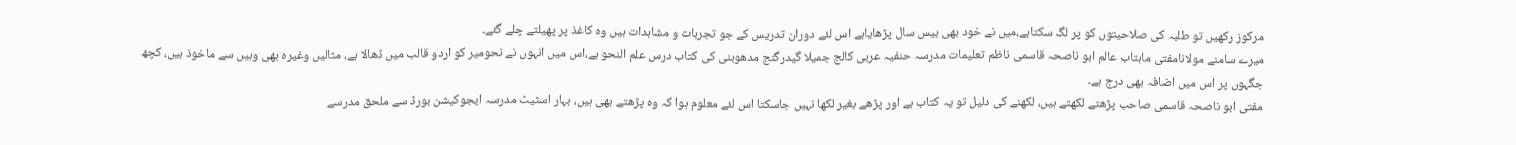مرکوز رکھیں تو طلبہ کی صلاحیتوں کو پر لگ سکتاہے،میں نے خود بھی بیس سال پڑھایاہے اس لئے دوران تدریس کے جو تجربات و مشاہدات ہیں وہ کاغذ پر پھیلتے چلے گئے۔
میرے سامنے مولانامفتی ماہتاب عالم ابو ناصحہ قاسمی ناظم تعلیمات مدرسہ حنفیہ عربی کالج جمیلا گیدرگنج مدھوبنی کی کتاب درس علم النحو ہے،اس میں انہوں نے نحومیر کو اردو قالب میں ڈھالا ہے، مثالیں وغیرہ بھی وہیں سے ماخوذ ہیں، کچھ جگہوں پر اس میں اضافہ بھی درج ہے۔
مفتی ابو ناصحہ قاسمی صاحب پڑھتے لکھتے ہیں، لکھنے کی دلیل تو یہ کتاب ہے اور پڑھے بغیر لکھا نہیں جاسکتا اس لئے معلوم ہوا کہ وہ پڑھتے بھی ہیں، بہار اسٹیٹ مدرسہ ایجوکیشن بورڈ سے ملحق مدرسے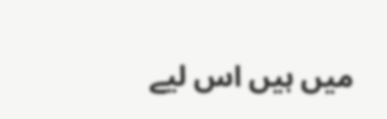میں ہیں اس لیے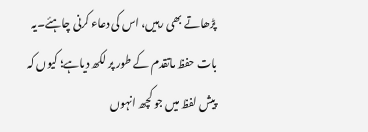پڑھاتے بھی رہیں، اس کی دعاء کرنی چاہئے۔یہ بات حفظ ماتقدم کے طور پر لکھ دیاہے؛ کیوں کہ پیش لفظ میں جو کچھ انہوں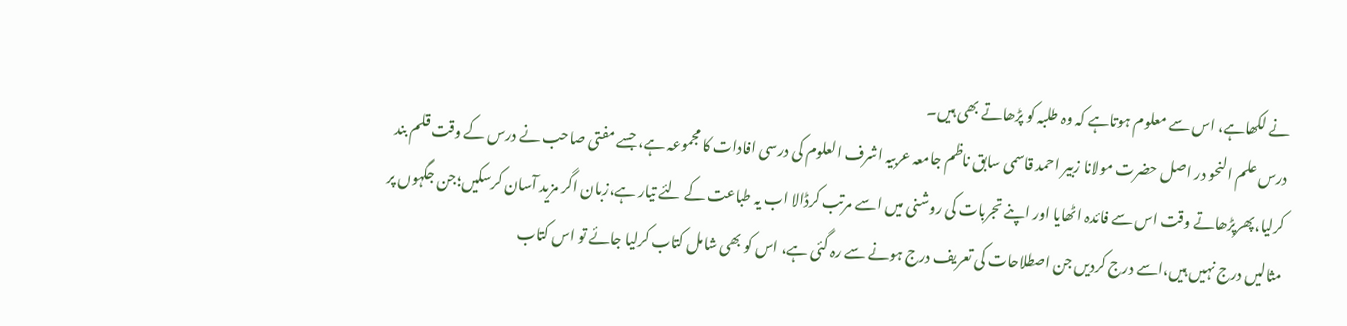نے لکھاہے، اس سے معلوم ہوتاہے کہ وہ طلبہ کو پڑھاتے بھی ہیں۔
درس علم النحو در اصل حضرت مولانا زبیر احمد قاسمی سابق ناظم جامعہ عربیہ اشرف العلوم کی درسی افادات کا مجموعہ ہے، جسے مفتی صاحب نے درس کے وقت قلم بند کرلیا،پھرپڑھاتے وقت اس سے فائدہ اٹھایا اور اپنے تجربات کی روشنی میں اسے مرتب کرڈالا اب یہ طباعت کے لئے تیار ہے،زبان اگر مزید آسان کرسکیں؛جن جگہوں پر مثالیں درج نہیں ہیں،اسے درج کردیں جن اصطلاحات کی تعریف درج ہونے سے رہ گئی ہے، اس کو بھی شامل کتاب کرلیا جائے تو اس کتاب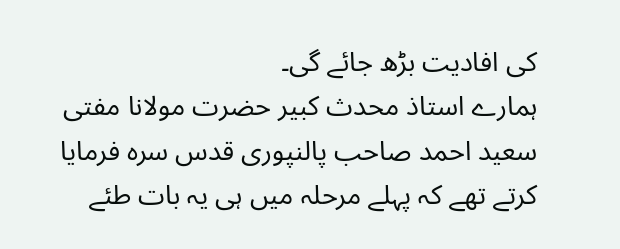کی افادیت بڑھ جائے گی۔
ہمارے استاذ محدث کبیر حضرت مولانا مفتی سعید احمد صاحب پالنپوری قدس سرہ فرمایا کرتے تھے کہ پہلے مرحلہ میں ہی یہ بات طئے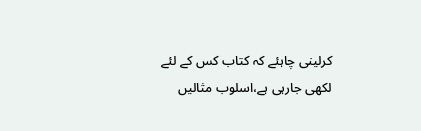کرلینی چاہئے کہ کتاب کس کے لئے لکھی جارہی ہے،اسلوب مثالیں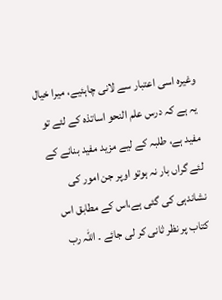وغیرہ اسی اعتبار سے لانی چاہئیے، میرا خیال یہ ہے کہ درس علم النحو اساتذہ کے لئے تو مفید ہے، طلبہ کے لیے مزید مفید بنانے کے لئے گراں بار نہ ہوتو اوپر جن امور کی نشاندہی کی گئی ہے،اس کے مطابق اس کتاب پر نظر ثانی کر لی جائے ۔ اللہ رب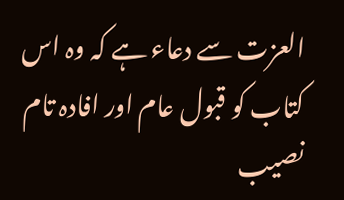العزت سے دعاء ہے کہ وہ اس کتاب کو قبول عام اور افادہ تام نصیب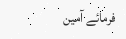فرمائے آمین